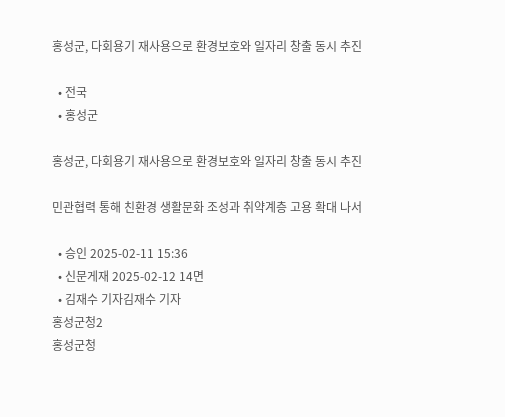홍성군, 다회용기 재사용으로 환경보호와 일자리 창출 동시 추진

  • 전국
  • 홍성군

홍성군, 다회용기 재사용으로 환경보호와 일자리 창출 동시 추진

민관협력 통해 친환경 생활문화 조성과 취약계층 고용 확대 나서

  • 승인 2025-02-11 15:36
  • 신문게재 2025-02-12 14면
  • 김재수 기자김재수 기자
홍성군청2
홍성군청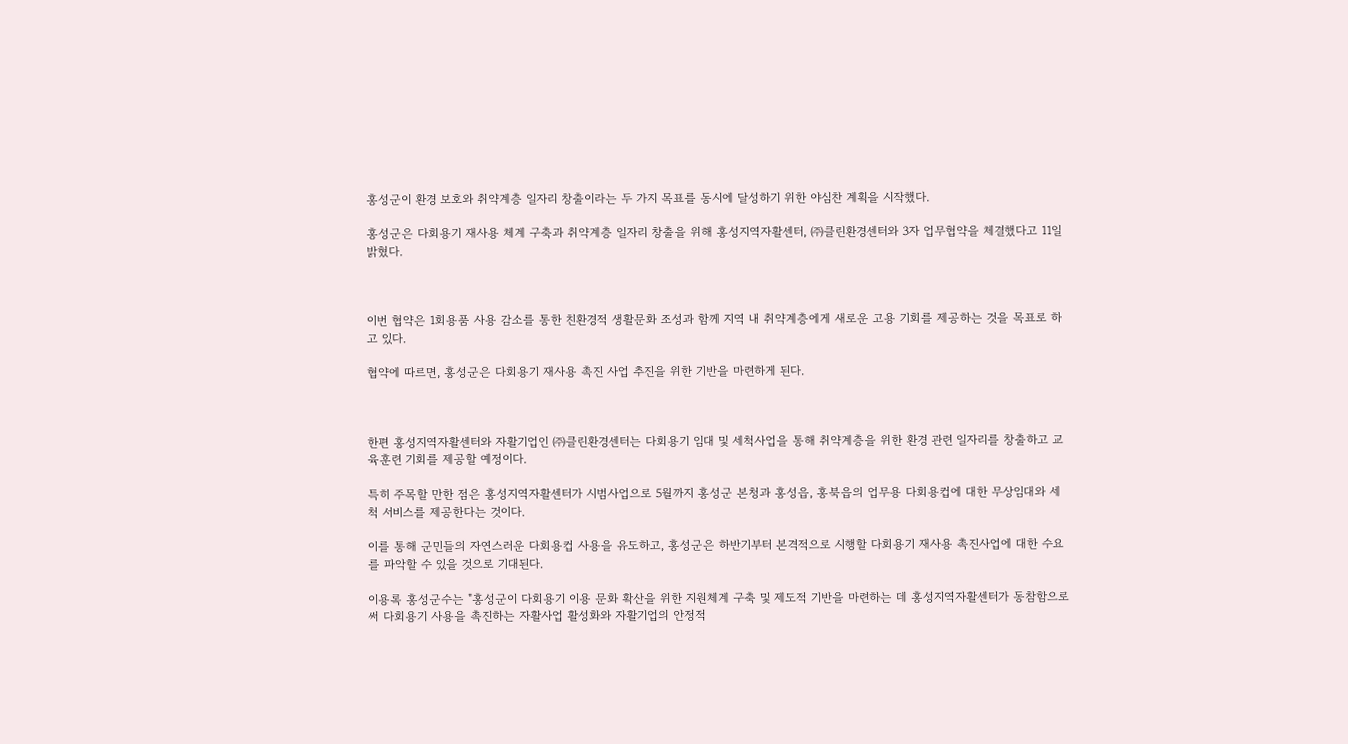홍성군이 환경 보호와 취약계층 일자리 창출이라는 두 가지 목표를 동시에 달성하기 위한 야심찬 계획을 시작했다.

홍성군은 다회용기 재사용 체계 구축과 취약계층 일자리 창출을 위해 홍성지역자활센터, ㈜클린환경센터와 3자 업무협약을 체결했다고 11일 밝혔다.



이번 협약은 1회용품 사용 감소를 통한 친환경적 생활문화 조성과 함께 지역 내 취약계층에게 새로운 고용 기회를 제공하는 것을 목표로 하고 있다.

협약에 따르면, 홍성군은 다회용기 재사용 촉진 사업 추진을 위한 기반을 마련하게 된다.



한편 홍성지역자활센터와 자활기업인 ㈜클린환경센터는 다회용기 임대 및 세척사업을 통해 취약계층을 위한 환경 관련 일자리를 창출하고 교육훈련 기회를 제공할 예정이다.

특히 주목할 만한 점은 홍성지역자활센터가 시범사업으로 5월까지 홍성군 본청과 홍성읍, 홍북읍의 업무용 다회용컵에 대한 무상임대와 세척 서비스를 제공한다는 것이다.

이를 통해 군민들의 자연스러운 다회용컵 사용을 유도하고, 홍성군은 하반기부터 본격적으로 시행할 다회용기 재사용 촉진사업에 대한 수요를 파악할 수 있을 것으로 기대된다.

이용록 홍성군수는 "홍성군이 다회용기 이용 문화 확산을 위한 지원체계 구축 및 제도적 기반을 마련하는 데 홍성지역자활센터가 동참함으로써 다회용기 사용을 촉진하는 자활사업 활성화와 자활기업의 안정적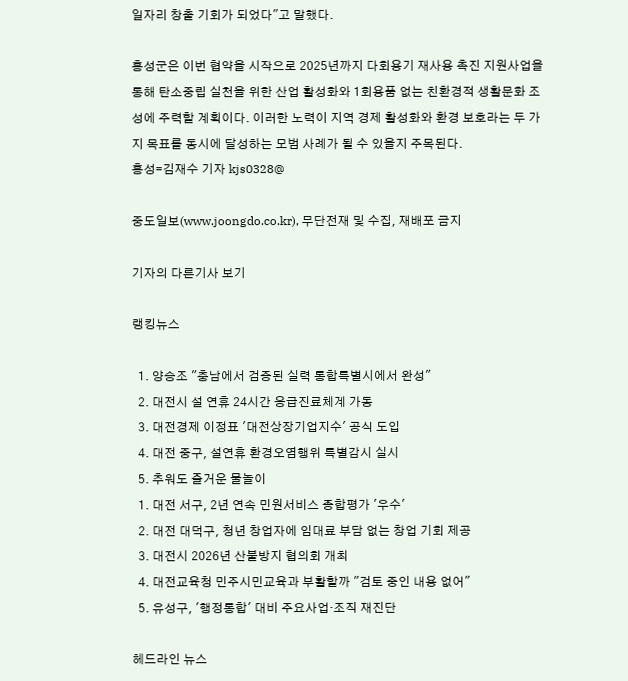일자리 창출 기회가 되었다"고 말했다.

홍성군은 이번 협약을 시작으로 2025년까지 다회용기 재사용 촉진 지원사업을 통해 탄소중립 실천을 위한 산업 활성화와 1회용품 없는 친환경적 생활문화 조성에 주력할 계획이다. 이러한 노력이 지역 경제 활성화와 환경 보호라는 두 가지 목표를 동시에 달성하는 모범 사례가 될 수 있을지 주목된다.
홍성=김재수 기자 kjs0328@

중도일보(www.joongdo.co.kr), 무단전재 및 수집, 재배포 금지

기자의 다른기사 보기

랭킹뉴스

  1. 양승조 "충남에서 검증된 실력 통합특별시에서 완성"
  2. 대전시 설 연휴 24시간 응급진료체계 가동
  3. 대전경제 이정표 '대전상장기업지수' 공식 도입
  4. 대전 중구, 설연휴 환경오염행위 특별감시 실시
  5. 추워도 즐거운 물놀이
  1. 대전 서구, 2년 연속 민원서비스 종합평가 '우수'
  2. 대전 대덕구, 청년 창업자에 임대료 부담 없는 창업 기회 제공
  3. 대전시 2026년 산불방지 협의회 개최
  4. 대전교육청 민주시민교육과 부활할까 "검토 중인 내용 없어"
  5. 유성구, '행정통합' 대비 주요사업·조직 재진단

헤드라인 뉴스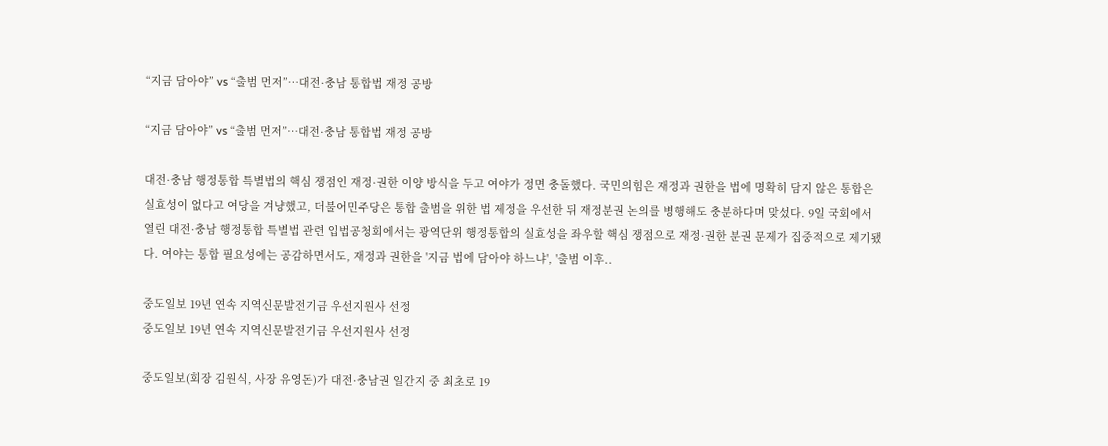“지금 담아야” vs “출범 먼저”…대전·충남 통합법 재정 공방

“지금 담아야” vs “출범 먼저”…대전·충남 통합법 재정 공방

대전·충남 행정통합 특별법의 핵심 쟁점인 재정·권한 이양 방식을 두고 여야가 정면 충돌했다. 국민의힘은 재정과 권한을 법에 명확히 담지 않은 통합은 실효성이 없다고 여당을 겨냥했고, 더불어민주당은 통합 출범을 위한 법 제정을 우선한 뒤 재정분권 논의를 병행해도 충분하다며 맞섰다. 9일 국회에서 열린 대전·충남 행정통합 특별법 관련 입법공청회에서는 광역단위 행정통합의 실효성을 좌우할 핵심 쟁점으로 재정·권한 분권 문제가 집중적으로 제기됐다. 여야는 통합 필요성에는 공감하면서도, 재정과 권한을 '지금 법에 담아야 하느냐', '출범 이후..

중도일보 19년 연속 지역신문발전기금 우선지원사 선정
중도일보 19년 연속 지역신문발전기금 우선지원사 선정

중도일보(회장 김원식, 사장 유영돈)가 대전·충남권 일간지 중 최초로 19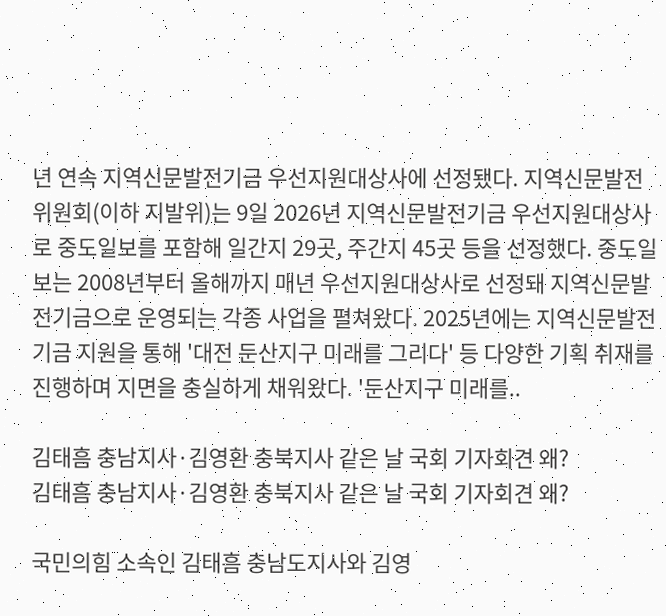년 연속 지역신문발전기금 우선지원대상사에 선정됐다. 지역신문발전위원회(이하 지발위)는 9일 2026년 지역신문발전기금 우선지원대상사로 중도일보를 포함해 일간지 29곳, 주간지 45곳 등을 선정했다. 중도일보는 2008년부터 올해까지 매년 우선지원대상사로 선정돼 지역신문발전기금으로 운영되는 각종 사업을 펼쳐왔다. 2025년에는 지역신문발전기금 지원을 통해 '대전 둔산지구 미래를 그리다' 등 다양한 기획 취재를 진행하며 지면을 충실하게 채워왔다. '둔산지구 미래를..

김태흠 충남지사·김영환 충북지사 같은 날 국회 기자회견 왜?
김태흠 충남지사·김영환 충북지사 같은 날 국회 기자회견 왜?

국민의힘 소속인 김태흠 충남도지사와 김영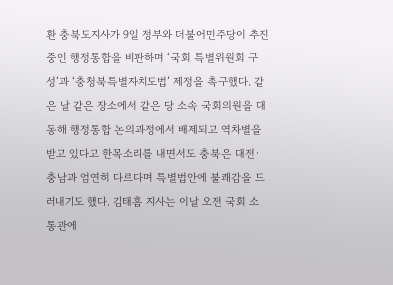환 충북도지사가 9일 정부와 더불어민주당이 추진 중인 행정통합을 비판하며 ‘국회 특별위원회 구성’과 ‘충청북특별자치도법’ 제정을 촉구했다. 같은 날 같은 장소에서 같은 당 소속 국회의원을 대동해 행정통합 논의과정에서 배제되고 역차별을 받고 있다고 한목소리를 내면서도 충북은 대전·충남과 엄연히 다르다며 특별법안에 불쾌감을 드러내기도 했다. 김태흠 지사는 이날 오전 국회 소통관에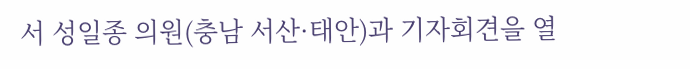서 성일종 의원(충남 서산·태안)과 기자회견을 열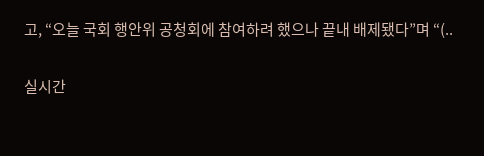고, “오늘 국회 행안위 공청회에 참여하려 했으나 끝내 배제됐다”며 “(..

실시간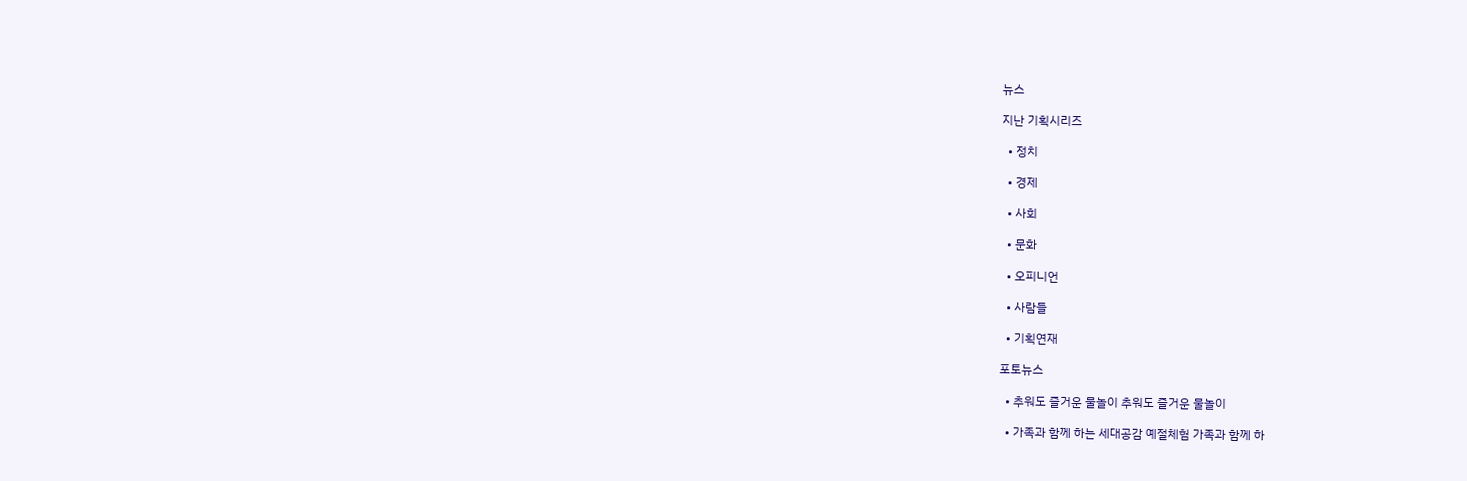뉴스

지난 기획시리즈

  • 정치

  • 경제

  • 사회

  • 문화

  • 오피니언

  • 사람들

  • 기획연재

포토뉴스

  • 추워도 즐거운 물놀이 추워도 즐거운 물놀이

  • 가족과 함께 하는 세대공감 예절체험 가족과 함께 하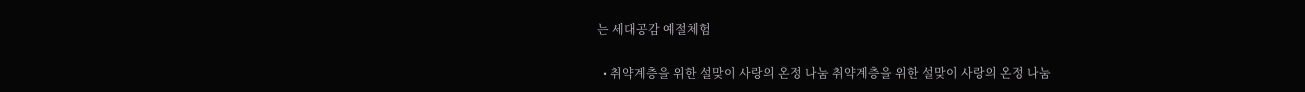는 세대공감 예절체험

  • 취약계층을 위한 설맞이 사랑의 온정 나눔 취약계층을 위한 설맞이 사랑의 온정 나눔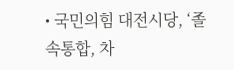• 국민의힘 대전시당, ‘졸속통합, 차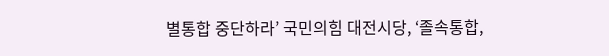별통합 중단하라’ 국민의힘 대전시당, ‘졸속통합,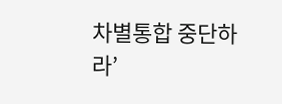차별통합 중단하라’